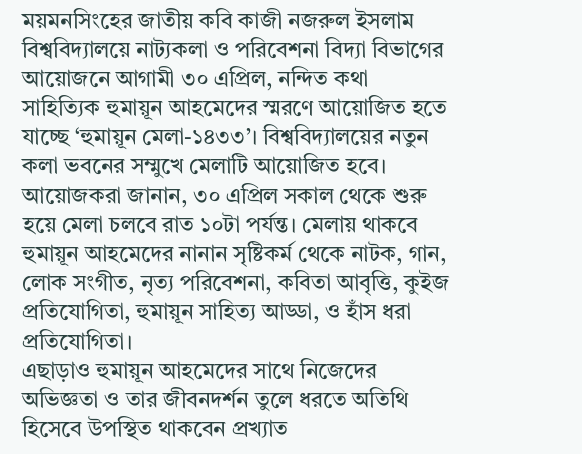ময়মনসিংহের জাতীয় কবি কাজী নজরুল ইসলাম বিশ্ববিদ্যালয়ে নাট্যকলা ও পরিবেশনা বিদ্যা বিভাগের আয়োজনে আগামী ৩০ এপ্রিল, নন্দিত কথা সাহিত্যিক হুমায়ূন আহমেদের স্মরণে আয়োজিত হতে যাচ্ছে ‘হুমায়ূন মেলা-১৪৩৩’। বিশ্ববিদ্যালয়ের নতুন কলা ভবনের সম্মুখে মেলাটি আয়োজিত হবে।
আয়োজকরা জানান, ৩০ এপ্রিল সকাল থেকে শুরু হয়ে মেলা চলবে রাত ১০টা পর্যন্ত। মেলায় থাকবে হুমায়ূন আহমেদের নানান সৃষ্টিকর্ম থেকে নাটক, গান, লোক সংগীত, নৃত্য পরিবেশনা, কবিতা আবৃত্তি, কুইজ প্রতিযোগিতা, হুমায়ূন সাহিত্য আড্ডা, ও হাঁস ধরা প্রতিযোগিতা।
এছাড়াও হুমায়ূন আহমেদের সাথে নিজেদের অভিজ্ঞতা ও তার জীবনদর্শন তুলে ধরতে অতিথি হিসেবে উপস্থিত থাকবেন প্রখ্যাত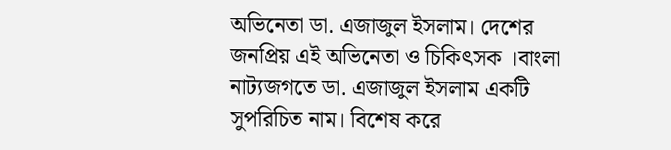অভিনেতা ডা. এজাজুল ইসলাম। দেশের জনপ্রিয় এই অভিনেতা ও চিকিৎসক ।বাংলা নাট্যজগতে ডা. এজাজুল ইসলাম একটি সুপরিচিত নাম। বিশেষ করে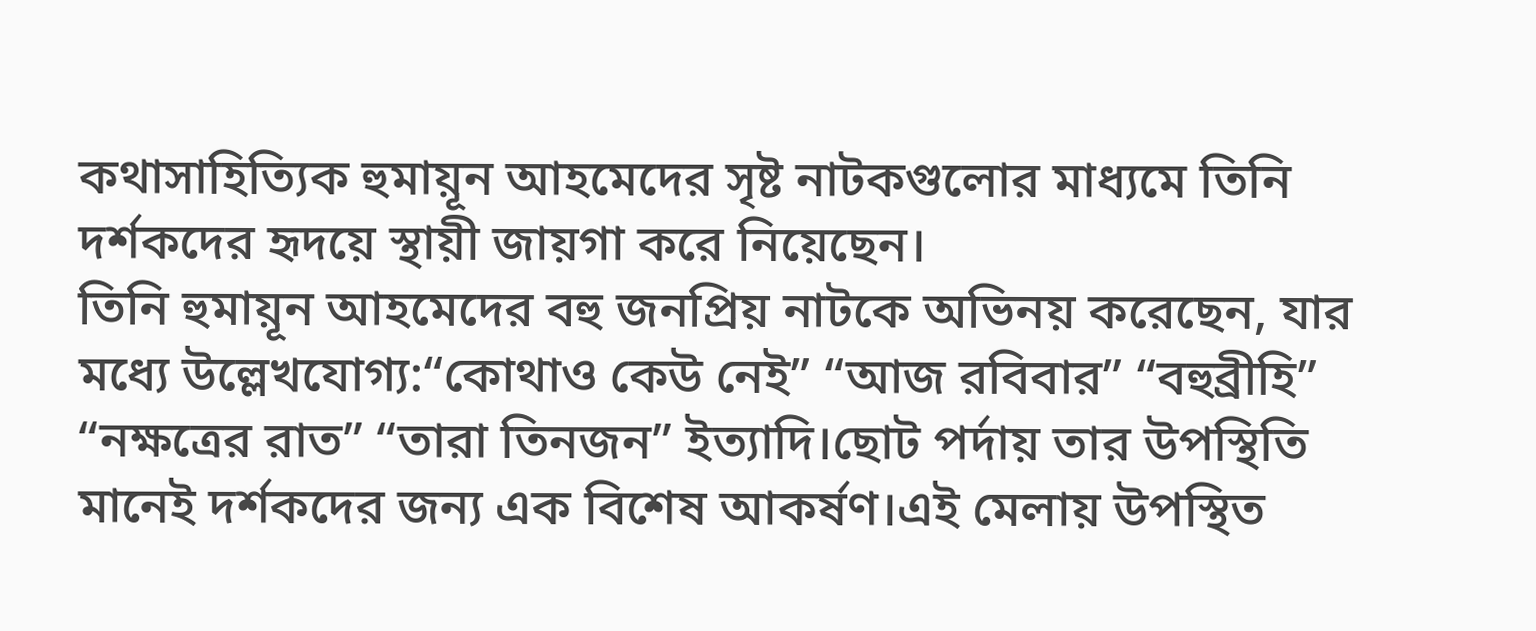কথাসাহিত্যিক হুমায়ূন আহমেদের সৃষ্ট নাটকগুলোর মাধ্যমে তিনি দর্শকদের হৃদয়ে স্থায়ী জায়গা করে নিয়েছেন।
তিনি হুমায়ূন আহমেদের বহু জনপ্রিয় নাটকে অভিনয় করেছেন, যার মধ্যে উল্লেখযোগ্য:“কোথাও কেউ নেই” “আজ রবিবার” “বহুব্রীহি” “নক্ষত্রের রাত” “তারা তিনজন” ইত্যাদি।ছোট পর্দায় তার উপস্থিতি মানেই দর্শকদের জন্য এক বিশেষ আকর্ষণ।এই মেলায় উপস্থিত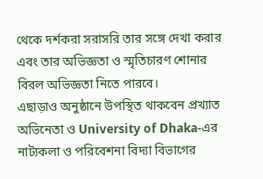থেকে দর্শকরা সরাসরি তার সঙ্গে দেখা করার এবং তার অভিজ্ঞতা ও স্মৃতিচারণ শোনার বিরল অভিজ্ঞতা নিতে পারবে।
এছাড়াও অনুষ্ঠানে উপস্থিত থাকবেন প্রখ্যাত অভিনেতা ও University of Dhaka-এর নাট্যকলা ও পরিবেশনা বিদ্যা বিভাগের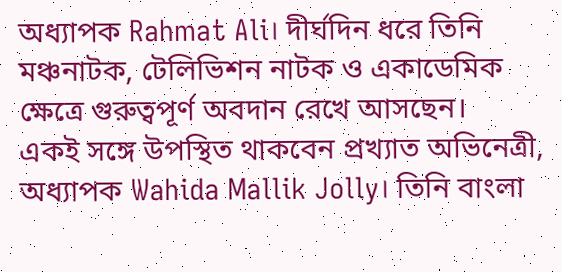অধ্যাপক Rahmat Ali। দীর্ঘদিন ধরে তিনি মঞ্চনাটক, টেলিভিশন নাটক ও একাডেমিক ক্ষেত্রে গুরুত্বপূর্ণ অবদান রেখে আসছেন।
একই সঙ্গে উপস্থিত থাকবেন প্রখ্যাত অভিনেত্রী, অধ্যাপক Wahida Mallik Jolly। তিনি বাংলা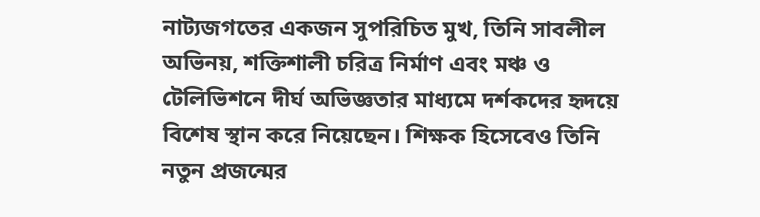নাট্যজগতের একজন সুপরিচিত মুখ, তিনি সাবলীল অভিনয়, শক্তিশালী চরিত্র নির্মাণ এবং মঞ্চ ও টেলিভিশনে দীর্ঘ অভিজ্ঞতার মাধ্যমে দর্শকদের হৃদয়ে বিশেষ স্থান করে নিয়েছেন। শিক্ষক হিসেবেও তিনি নতুন প্রজন্মের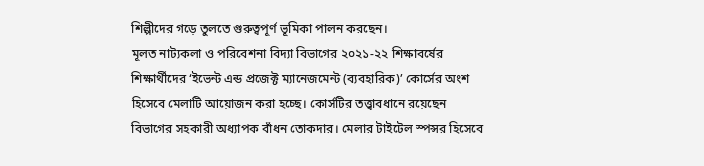শিল্পীদের গড়ে তুলতে গুরুত্বপূর্ণ ভূমিকা পালন করছেন।
মূলত নাট্যকলা ও পরিবেশনা বিদ্যা বিভাগের ২০২১-২২ শিক্ষাবর্ষের শিক্ষার্থীদের ‘ইভেন্ট এন্ড প্রজেক্ট ম্যানেজমেন্ট (ব্যবহারিক)’ কোর্সের অংশ হিসেবে মেলাটি আয়োজন করা হচ্ছে। কোর্সটির তত্ত্বাবধানে রয়েছেন বিভাগের সহকারী অধ্যাপক বাঁধন তোকদার। মেলার টাইটেল স্পন্সর হিসেবে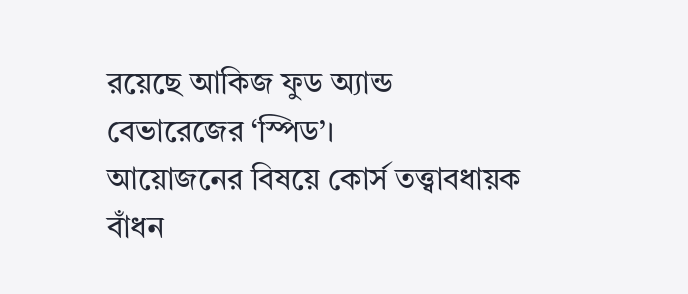রয়েছে আকিজ ফুড অ্যান্ড বেভারেজের ‘স্পিড’।
আয়োজনের বিষয়ে কোর্স তত্ত্বাবধায়ক বাঁধন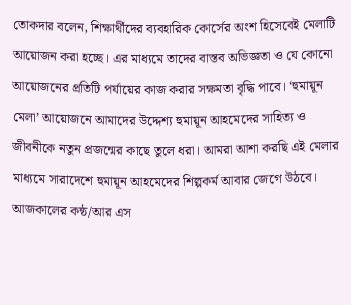তোকদার বলেন, শিক্ষার্থীদের ব্যবহারিক কোর্সের অংশ হিসেবেই মেলাটি আয়োজন করা হচ্ছে। এর মাধ্যমে তাদের বাস্তব অভিজ্ঞতা ও যে কোনো আয়োজনের প্রতিটি পর্যায়ের কাজ করার সক্ষমতা বৃদ্ধি পাবে। ‘হুমায়ূন মেলা’ আয়োজনে আমাদের উদ্দেশ্য হুমায়ূন আহমেদের সাহিত্য ও জীবনীকে নতুন প্রজন্মের কাছে তুলে ধরা। আমরা আশা করছি এই মেলার মাধ্যমে সারাদেশে হুমায়ূন আহমেদের শিল্পকর্ম আবার জেগে উঠবে।
আজকালের কন্ঠ/আর এস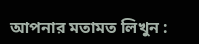আপনার মতামত লিখুন :